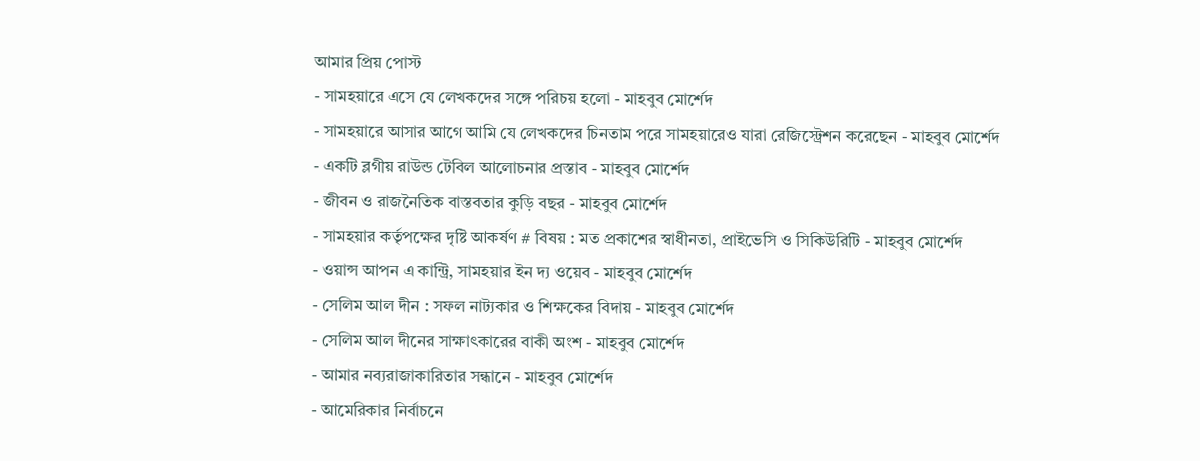আমার প্রিয় পোস্ট
- সামহয়ারে এসে যে লেখকদের সঙ্গে পরিচয় হলো - মাহবুব মোর্শেদ
- সামহয়ারে আসার আগে আমি যে লেখকদের চিনতাম পরে সামহয়ারেও যারা রেজিস্ট্রেশন করেছেন - মাহবুব মোর্শেদ
- একটি ব্লগীয় রাউন্ড টেবিল আলোচনার প্রস্তাব - মাহবুব মোর্শেদ
- জীবন ও রাজনৈতিক বাস্তবতার কুড়ি বছর - মাহবুব মোর্শেদ
- সামহয়ার কর্তৃপক্ষের দৃষ্টি আকর্ষণ # বিষয় : মত প্রকাশের স্বাধীনতা, প্রাইভেসি ও সিকিউরিটি - মাহবুব মোর্শেদ
- ওয়ান্স আপন এ কান্ট্রি, সামহয়ার ইন দ্য ওয়েব - মাহবুব মোর্শেদ
- সেলিম আল দীন : সফল নাট্যকার ও শিক্ষকের বিদায় - মাহবুব মোর্শেদ
- সেলিম আল দীনের সাক্ষাৎকারের বাকী অংশ - মাহবুব মোর্শেদ
- আমার নব্যরাজাকারিতার সন্ধানে - মাহবুব মোর্শেদ
- আমেরিকার নির্বাচনে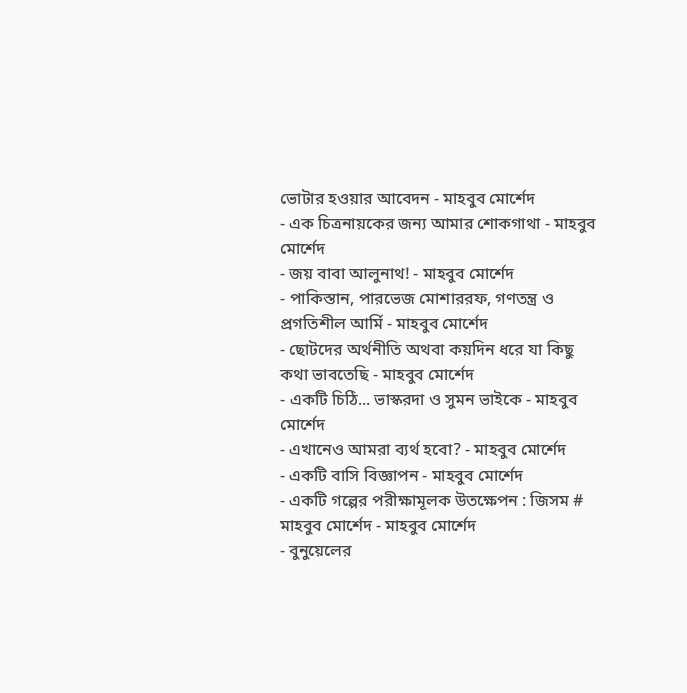ভোটার হওয়ার আবেদন - মাহবুব মোর্শেদ
- এক চিত্রনায়কের জন্য আমার শোকগাথা - মাহবুব মোর্শেদ
- জয় বাবা আলুনাথ! - মাহবুব মোর্শেদ
- পাকিস্তান, পারভেজ মোশাররফ, গণতন্ত্র ও প্রগতিশীল আর্মি - মাহবুব মোর্শেদ
- ছোটদের অর্থনীতি অথবা কয়দিন ধরে যা কিছু কথা ভাবতেছি - মাহবুব মোর্শেদ
- একটি চিঠি... ভাস্করদা ও সুমন ভাইকে - মাহবুব মোর্শেদ
- এখানেও আমরা ব্যর্থ হবো? - মাহবুব মোর্শেদ
- একটি বাসি বিজ্ঞাপন - মাহবুব মোর্শেদ
- একটি গল্পের পরীক্ষামূলক উতক্ষেপন : জিসম # মাহবুব মোর্শেদ - মাহবুব মোর্শেদ
- বুনুয়েলের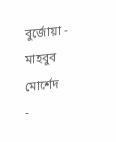বুর্জোয়া - মাহবুব মোর্শেদ
-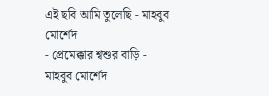এই ছবি আমি তুলেছি - মাহবুব মোর্শেদ
- প্রেমেক্কার শ্বশুর বাড়ি - মাহবুব মোর্শেদ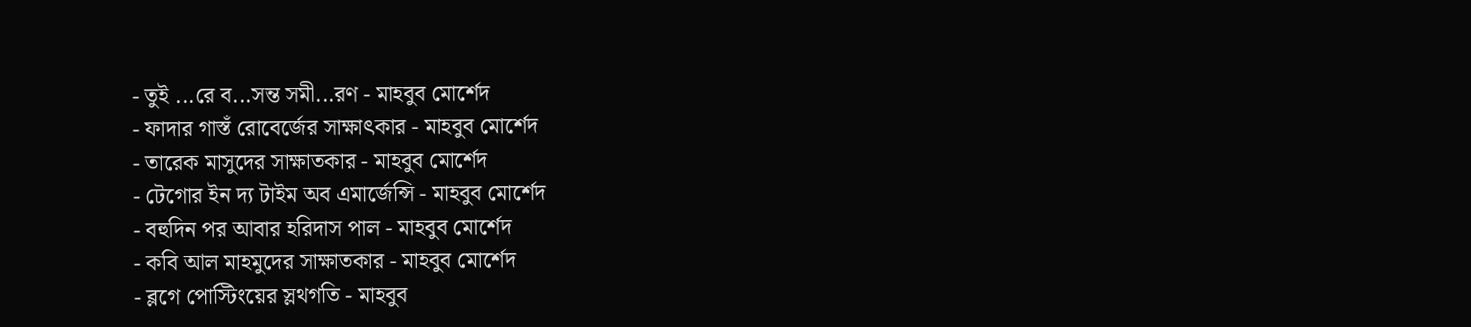- তুই ...রে ব...সন্ত সমী...রণ - মাহবুব মোর্শেদ
- ফাদার গাস্তঁ রোবের্জের সাক্ষাৎকার - মাহবুব মোর্শেদ
- তারেক মাসুদের সাক্ষাতকার - মাহবুব মোর্শেদ
- টেগোর ইন দ্য টাইম অব এমার্জেন্সি - মাহবুব মোর্শেদ
- বহুদিন পর আবার হরিদাস পাল - মাহবুব মোর্শেদ
- কবি আল মাহমুদের সাক্ষাতকার - মাহবুব মোর্শেদ
- ব্লগে পোস্টিংয়ের স্লথগতি - মাহবুব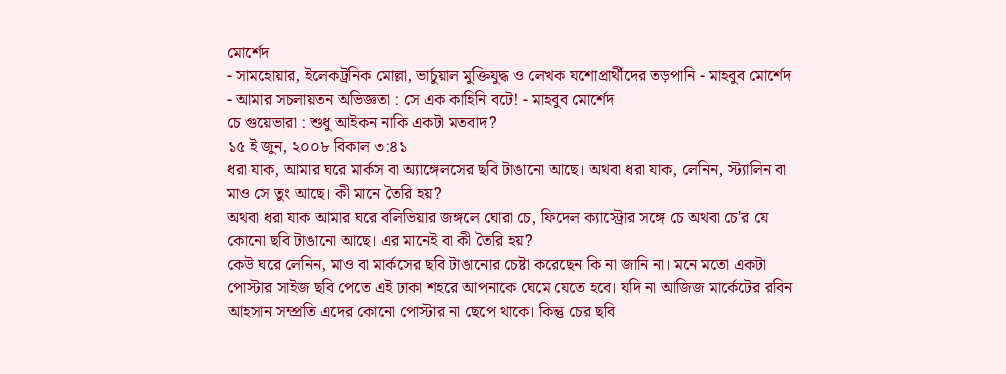মোর্শেদ
- সামহোয়ার, ইলেকট্রনিক মোল্লা, ভার্চুয়াল মুক্তিযুদ্ধ ও লেখক যশোপ্রার্থীদের তড়পানি - মাহবুব মোর্শেদ
- আমার সচলায়তন অভিজ্ঞতা : সে এক কাহিনি বটে! - মাহবুব মোর্শেদ
চে গুয়েভারা : শুধু আইকন নাকি একটা মতবাদ?
১৫ ই জুন, ২০০৮ বিকাল ৩:৪১
ধরা যাক, আমার ঘরে মার্কস বা অ্যাঙ্গেলসের ছবি টাঙানো আছে। অথবা ধরা যাক, লেনিন, স্ট্যালিন বা মাও সে তুং আছে। কী মানে তৈরি হয়?
অথবা ধরা যাক আমার ঘরে বলিভিয়ার জঙ্গলে ঘোরা চে, ফিদেল ক্যাস্ট্রোর সঙ্গে চে অথবা চে'র যে কোনো ছবি টাঙানো আছে। এর মানেই বা কী তৈরি হয়?
কেউ ঘরে লেনিন, মাও বা মার্কসের ছবি টাঙানোর চেষ্টা করেছেন কি না জানি না। মনে মতো একটা পোস্টার সাইজ ছবি পেতে এই ঢাকা শহরে আপনাকে ঘেমে যেতে হবে। যদি না আজিজ মার্কেটের রবিন আহসান সম্প্রতি এদের কোনো পোস্টার না ছেপে থাকে। কিন্তু চের ছবি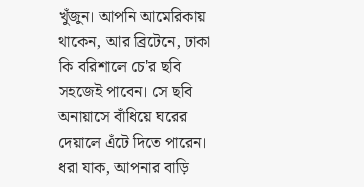খুঁজুন। আপনি আমেরিকায় থাকেন, আর ব্রিটেনে, ঢাকা কি বরিশালে চে'র ছবি সহজেই পাবেন। সে ছবি অনায়াসে বাঁধিয়ে ঘরের দেয়ালে এঁটে দিতে পারেন।
ধরা যাক, আপনার বাড়ি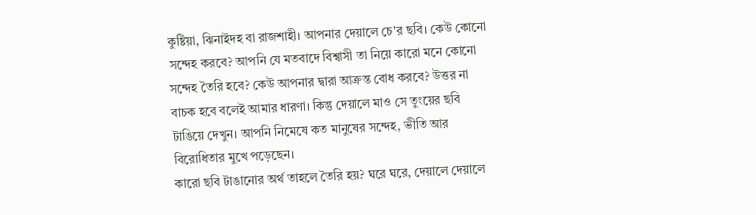কুষ্টিয়া, ঝিনাইদহ বা রাজশাহী। আপনার দেয়ালে চে'র ছবি। কেউ কোনো সন্দেহ করবে? আপনি যে মতবাদে বিশ্বাসী তা নিয়ে কারো মনে কোনো সন্দেহ তৈরি হবে? কেউ আপনার দ্বারা আক্রন্ত বোধ করবে? উত্তর না বাচক হবে বলেই আমার ধারণা। কিন্তু দেয়ালে মাও সে তুংয়ের ছবি টাঙিয়ে দেখুন। আপনি নিমেষে কত মানুষের সন্দেহ, ভীতি আর বিরোধিতার মুখে পড়েছেন।
কারো ছবি টাঙানোর অর্থ তাহলে তৈরি হয়? ঘরে ঘরে, দেয়ালে দেয়ালে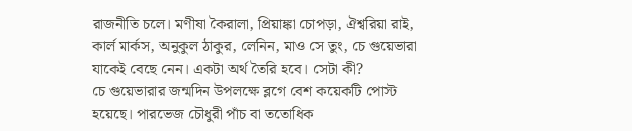রাজনীতি চলে। মণীষা কৈরালা, প্রিয়াঙ্কা চোপড়া, ঐশ্বরিয়া রাই, কার্ল মার্কস, অনুকুল ঠাকুর, লেনিন, মাও সে তুং, চে গুয়েভারা যাকেই বেছে নেন। একটা অর্থ তৈরি হবে। সেটা কী?
চে গুয়েভারার জন্মদিন উপলক্ষে ব্লগে বেশ কয়েকটি পোস্ট হয়েছে। পারভেজ চৌধুরী পাঁচ বা ততোধিক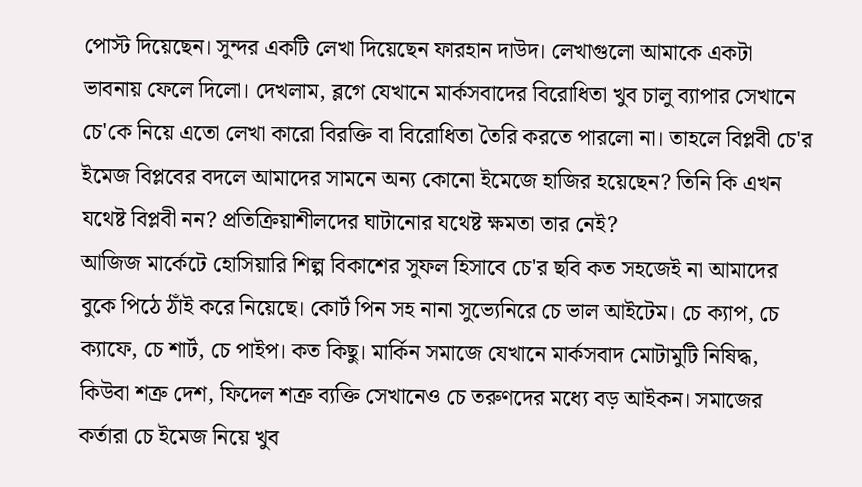পোস্ট দিয়েছেন। সুন্দর একটি লেখা দিয়েছেন ফারহান দাউদ। লেখাগুলো আমাকে একটা ভাবনায় ফেলে দিলো। দেখলাম, ব্লগে যেখানে মার্কসবাদের বিরোধিতা খুব চালু ব্যাপার সেখানে চে'কে নিয়ে এতো লেখা কারো বিরক্তি বা বিরোধিতা তৈরি করতে পারলো না। তাহলে বিপ্লবী চে'র ইমেজ বিপ্লবের বদলে আমাদের সামনে অন্য কোনো ইমেজে হাজির হয়েছেন? তিনি কি এখন যথেষ্ট বিপ্লবী নন? প্রতিক্রিয়াশীলদের ঘাটানোর যথেষ্ট ক্ষমতা তার নেই?
আজিজ মার্কেটে হোসিয়ারি শিল্প বিকাশের সুফল হিসাবে চে'র ছবি কত সহজেই না আমাদের বুকে পিঠে ঠাঁই করে নিয়েছে। কোর্ট পিন সহ নানা সুভ্যেনিরে চে ভাল আইটেম। চে ক্যাপ, চে ক্যাফে, চে শার্ট, চে পাইপ। কত কিছু। মার্কিন সমাজে যেখানে মার্কসবাদ মোটামুটি নিষিদ্ধ, কিউবা শত্রু দেশ, ফিদেল শত্রু ব্যক্তি সেখানেও চে তরুণদের মধ্যে বড় আইকন। সমাজের কর্তারা চে ইমেজ নিয়ে খুব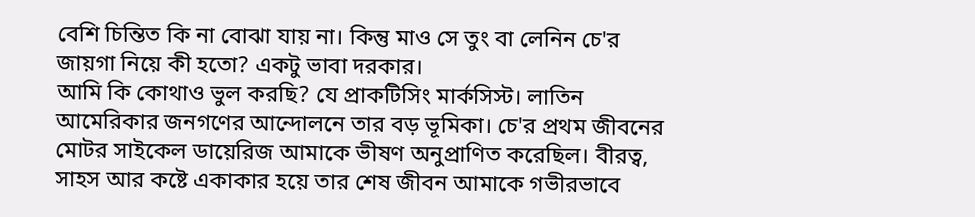বেশি চিন্তিত কি না বোঝা যায় না। কিন্তু মাও সে তুং বা লেনিন চে'র জায়গা নিয়ে কী হতো? একটু ভাবা দরকার।
আমি কি কোথাও ভুল করছি? যে প্রাকটিসিং মার্কসিস্ট। লাতিন আমেরিকার জনগণের আন্দোলনে তার বড় ভূমিকা। চে'র প্রথম জীবনের মোটর সাইকেল ডায়েরিজ আমাকে ভীষণ অনুপ্রাণিত করেছিল। বীরত্ব, সাহস আর কষ্টে একাকার হয়ে তার শেষ জীবন আমাকে গভীরভাবে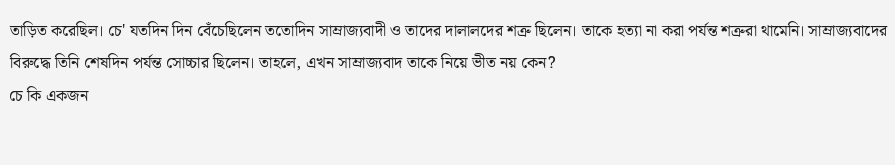তাড়িত করেছিল। চে' যতদিন দিন বেঁচেছিলেন ততোদিন সাম্রাজ্যবাদী ও তাদের দালালদের শত্রু ছিলেন। তাকে হত্যা না করা পর্যন্ত শত্রুরা থামেনি। সাম্রাজ্যবাদের বিরুদ্ধে তিনি শেষদিন পর্যন্ত সোচ্চার ছিলেন। তাহলে, এখন সাম্রাজ্যবাদ তাকে নিয়ে ভীত নয় কেন?
চে কি একজন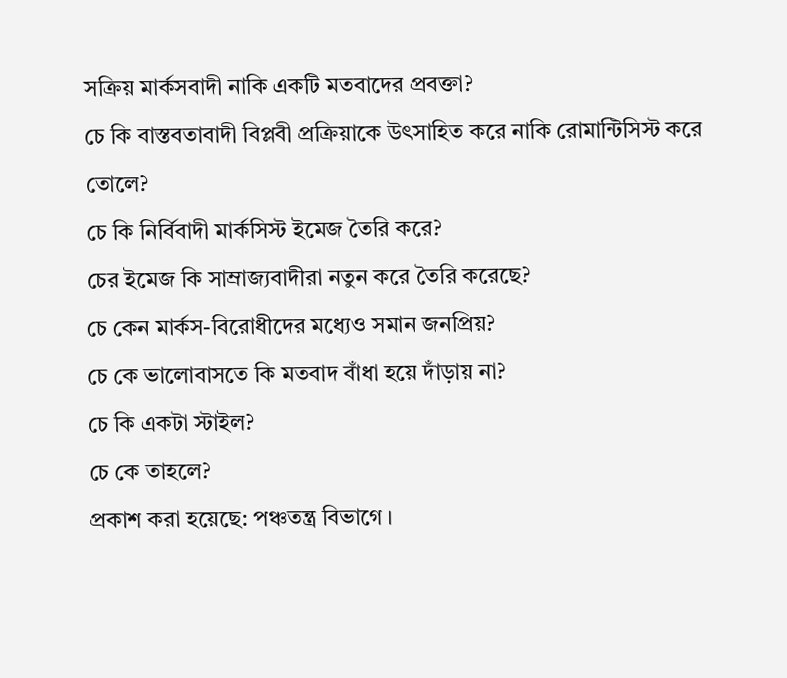সক্রিয় মার্কসবাদী নাকি একটি মতবাদের প্রবক্তা?
চে কি বাস্তবতাবাদী বিপ্লবী প্রক্রিয়াকে উৎসাহিত করে নাকি রোমান্টিসিস্ট করে তোলে?
চে কি নির্বিবাদী মার্কসিস্ট ইমেজ তৈরি করে?
চের ইমেজ কি সাম্রাজ্যবাদীরা নতুন করে তৈরি করেছে?
চে কেন মার্কস-বিরোধীদের মধ্যেও সমান জনপ্রিয়?
চে কে ভালোবাসতে কি মতবাদ বাঁধা হয়ে দাঁড়ায় না?
চে কি একটা স্টাইল?
চে কে তাহলে?
প্রকাশ করা হয়েছে: পঞ্চতন্ত্র বিভাগে ।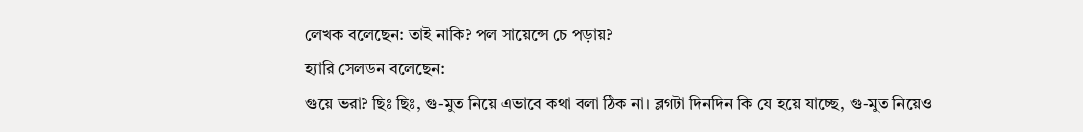লেখক বলেছেন: তাই নাকি? পল সায়েন্সে চে পড়ায়?
হ্যারি সেলডন বলেছেন:
গুয়ে ভরা? ছিঃ ছিঃ, গু-মুত নিয়ে এভাবে কথা বলা ঠিক না। ব্লগটা দিনদিন কি যে হয়ে যাচ্ছে, গু-মুত নিয়েও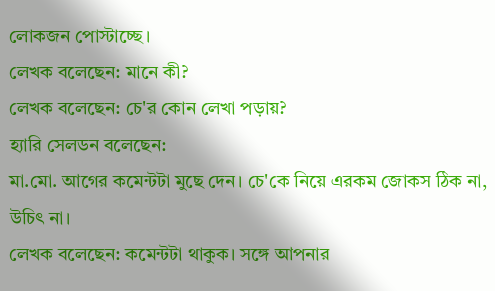লোকজন পোস্টাচ্ছে।
লেখক বলেছেন: মানে কী?
লেখক বলেছেন: চে'র কোন লেখা পড়ায়?
হ্যারি সেলডন বলেছেন:
মা.মো. আগের কমেন্টটা মুছে দেন। চে'কে নিয়ে এরকম জোকস ঠিক না, উচিৎ না।
লেখক বলেছেন: কমেন্টটা থাকুক। সঙ্গে আপনার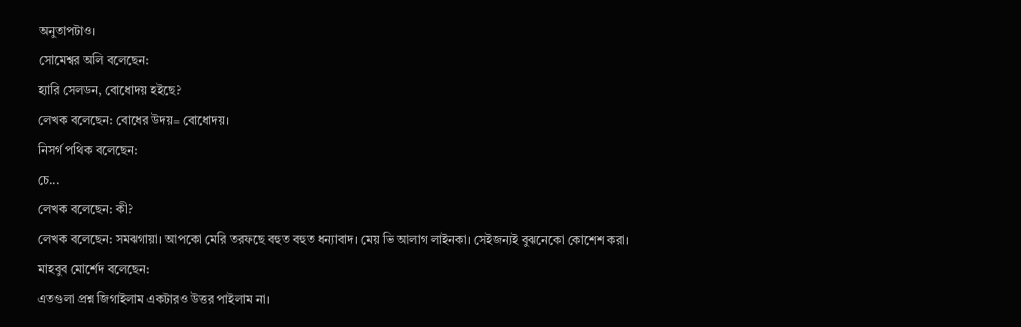অনুতাপটাও।
সোমেশ্বর অলি বলেছেন:
হ্যারি সেলডন, বোধোদয় হইছে?
লেখক বলেছেন: বোধের উদয়= বোধোদয়।
নিসর্গ পথিক বলেছেন:
চে...
লেখক বলেছেন: কী?
লেখক বলেছেন: সমঝগায়া। আপকো মেরি তরফছে বহুত বহুত ধন্যাবাদ। মেয় ভি আলাগ লাইনকা। সেইজন্যই বুঝনেকো কোশেশ করা।
মাহবুব মোর্শেদ বলেছেন:
এতগুলা প্রশ্ন জিগাইলাম একটারও উত্তর পাইলাম না।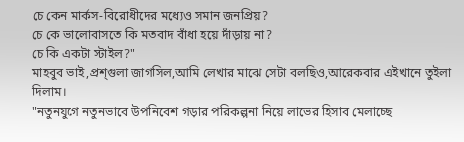চে কেন মার্কস-বিরোধীদের মধ্যেও সমান জনপ্রিয়?
চে কে ভালোবাসতে কি মতবাদ বাঁধা হয়ে দাঁড়ায় না?
চে কি একটা স্টাইল?"
মাহবুব ভাই,প্রশ্গুলা জাগসিল,আমি লেখার মাঝে সেটা বলছিও,আরেকবার এইখানে তুইলা দিলাম।
"নতুনযুগে নতুনভাবে উপনিবেশ গড়ার পরিকল্পনা নিয়ে লাভের হিসাব মেলাচ্ছে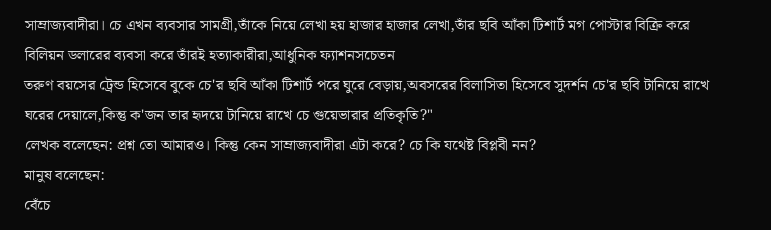সাম্রাজ্যবাদীরা। চে এখন ব্যবসার সামগ্রী,তাঁকে নিয়ে লেখা হয় হাজার হাজার লেখা,তাঁর ছবি আঁকা টিশার্ট মগ পোস্টার বিক্রি করে বিলিয়ন ডলারের ব্যবসা করে তাঁরই হত্যাকারীরা,আধুনিক ফ্যাশনসচেতন
তরুণ বয়সের ট্রেন্ড হিসেবে বুকে চে'র ছবি আঁকা টিশার্ট পরে ঘুরে বেড়ায়,অবসরের বিলাসিতা হিসেবে সুদর্শন চে'র ছবি টানিয়ে রাখে ঘরের দেয়ালে,কিন্তু ক'জন তার হৃদয়ে টানিয়ে রাখে চে গুয়েভারার প্রতিকৃতি?"
লেখক বলেছেন: প্রশ্ন তো আমারও। কিন্তু কেন সাম্রাজ্যবাদীরা এটা করে? চে কি যথেষ্ট বিপ্লবী নন?
মানুষ বলেছেন:
বেঁচে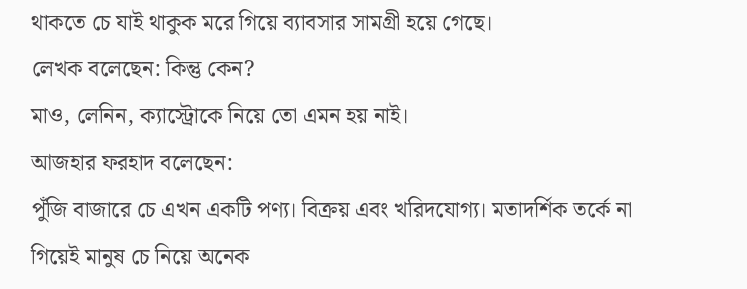থাকতে চে যাই থাকুক মরে গিয়ে ব্যাবসার সামগ্রী হয়ে গেছে।
লেখক বলেছেন: কিন্তু কেন?
মাও, লেনিন, ক্যাস্ট্রোকে নিয়ে তো এমন হয় নাই।
আজহার ফরহাদ বলেছেন:
পুঁজি বাজারে চে এখন একটি পণ্য। বিক্রয় এবং খরিদযোগ্য। মতাদর্শিক তর্কে না গিয়েই মানুষ চে নিয়ে অনেক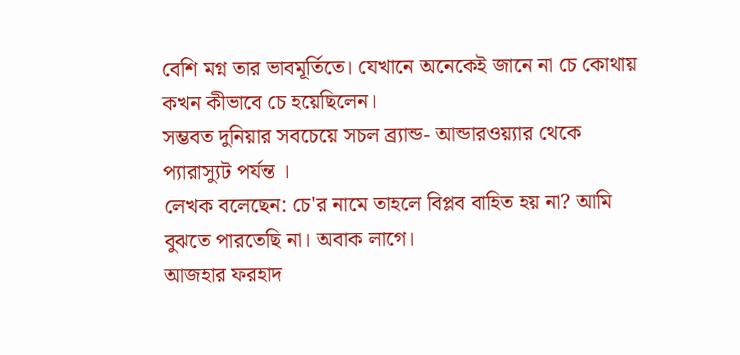বেশি মগ্ন তার ভাবমূর্তিতে। যেখানে অনেকেই জানে না চে কোথায় কখন কীভাবে চে হয়েছিলেন।
সম্ভবত দুনিয়ার সবচেয়ে সচল ব্র্যান্ড- আন্ডারওয়্যার থেকে প্যারাস্যুট পর্যন্ত ।
লেখক বলেছেন: চে'র নামে তাহলে বিপ্লব বাহিত হয় না? আমি বুঝতে পারতেছি না। অবাক লাগে।
আজহার ফরহাদ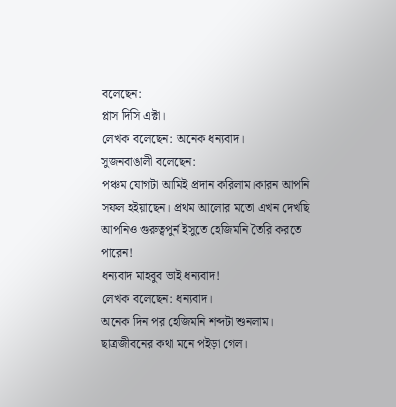বলেছেন:
প্লাস দিসি এক্টা।
লেখক বলেছেন: অনেক ধন্যবাদ।
সুজনবাঙালী বলেছেন:
পঞ্চম যোগটা আমিই প্রদান করিলাম।কারন আপনি সফল হইয়াছেন। প্রথম আলোর মতো এখন দেখছি আপনিও গুরুত্বপুর্ন ইসুতে হেজিমনি তৈরি করতে পারেন!
ধন্যবাদ মাহবুব ভাই ধন্যবাদ!
লেখক বলেছেন: ধন্যবাদ।
অনেক দিন পর হেজিমনি শব্দটা শুনলাম। ছাত্রজীবনের কথা মনে পইড়া গেল।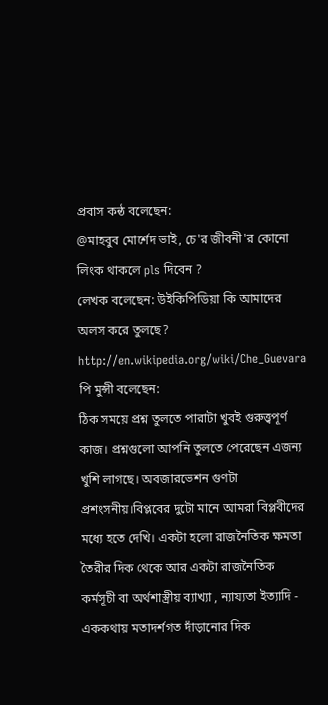প্রবাস কন্ঠ বলেছেন:
@মাহবুব মোর্শেদ ভাই, চে'র জীবনী'র কোনো লিংক থাকলে pls দিবেন ?
লেখক বলেছেন: উইকিপিডিয়া কি আমাদের অলস করে তুলছে?
http://en.wikipedia.org/wiki/Che_Guevara
পি মুন্সী বলেছেন:
ঠিক সময়ে প্রশ্ন তুলতে পারাটা খুবই গুরুত্ত্বপূর্ণ কাজ। প্রশ্নগুলো আপনি তুলতে পেরেছেন এজন্য খুশি লাগছে। অবজারভেশন গুণটা প্রশংসনীয়।বিপ্লবের দুটো মানে আমরা বিপ্লবীদের মধ্যে হতে দেখি। একটা হলো রাজনৈতিক ক্ষমতা তৈরীর দিক থেকে আর একটা রাজনৈতিক কর্মসূচী বা অর্থশাস্ত্রীয় ব্যাখ্যা , ন্যায্যতা ইত্যাদি - এককথায় মতাদর্শগত দাঁড়ানোর দিক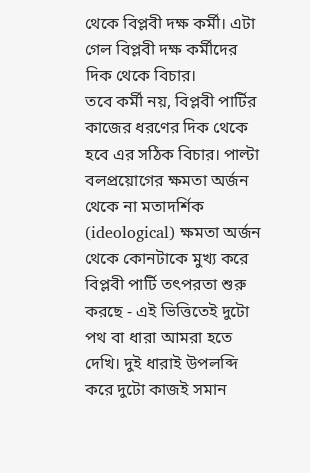থেকে বিপ্লবী দক্ষ কর্মী। এটা গেল বিপ্লবী দক্ষ কর্মীদের দিক থেকে বিচার।
তবে কর্মী নয়, বিপ্লবী পার্টির কাজের ধরণের দিক থেকে হবে এর সঠিক বিচার। পাল্টা বলপ্রয়োগের ক্ষমতা অর্জন থেকে না মতাদর্শিক (ideological) ক্ষমতা অর্জন থেকে কোনটাকে মুখ্য করে বিপ্লবী পার্টি তৎপরতা শুরু করছে - এই ভিত্তিতেই দুটো পথ বা ধারা আমরা হতে দেখি। দুই ধারাই উপলব্দি করে দুটো কাজই সমান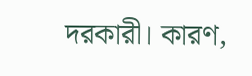দরকারী। কারণ,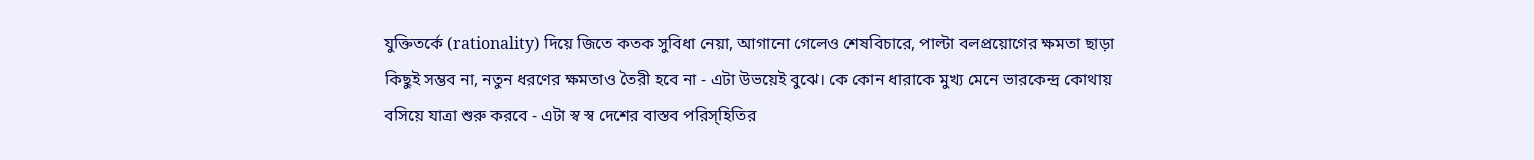যুক্তিতর্কে (rationality) দিয়ে জিতে কতক সুবিধা নেয়া, আগানো গেলেও শেষবিচারে, পাল্টা বলপ্রয়োগের ক্ষমতা ছাড়া কিছুই সম্ভব না, নতুন ধরণের ক্ষমতাও তৈরী হবে না - এটা উভয়েই বুঝে। কে কোন ধারাকে মুখ্য মেনে ভারকেন্দ্র কোথায় বসিয়ে যাত্রা শুরু করবে - এটা স্ব স্ব দেশের বাস্তব পরিস্হিতির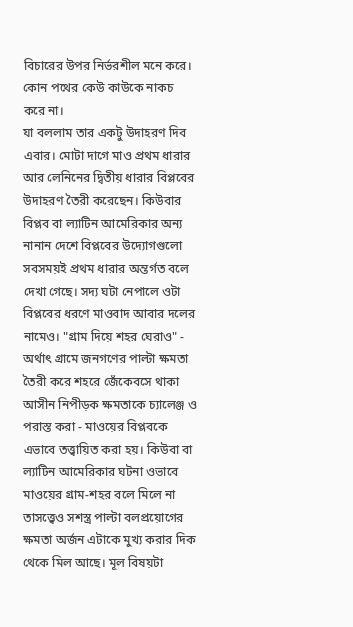বিচারের উপর নির্ভরশীল মনে করে। কোন পথের কেউ কাউকে নাকচ করে না।
যা বললাম তার একটু উদাহরণ দিব এবার। মোটা দাগে মাও প্রথম ধারার আর লেনিনের দ্বিতীয় ধারার বিপ্লবের উদাহরণ তৈরী করেছেন। কিউবার বিপ্লব বা ল্যাটিন আমেরিকার অন্য নানান দেশে বিপ্লবের উদ্যোগগুলো সবসময়ই প্রথম ধারার অন্তর্গত বলে দেখা গেছে। সদ্য ঘটা নেপালে ওটা বিপ্লবের ধরণে মাওবাদ আবার দলের নামেও। "গ্রাম দিয়ে শহর ঘেরাও" - অর্থাৎ গ্রামে জনগণের পাল্টা ক্ষমতা তৈরী করে শহরে জেঁকেবসে থাকা আসীন নিপীড়ক ক্ষমতাকে চ্যালেঞ্জ ও পরাস্ত করা - মাওয়ের বিপ্লবকে এভাবে তত্ত্বায়িত করা হয়। কিউবা বা ল্যাটিন আমেরিকার ঘটনা ওভাবে মাওয়ের গ্রাম-শহর বলে মিলে না তাসত্ত্বেও সশস্ত্র পাল্টা বলপ্রয়োগের ক্ষমতা অর্জন এটাকে মুখ্য করার দিক থেকে মিল আছে। মূল বিষয়টা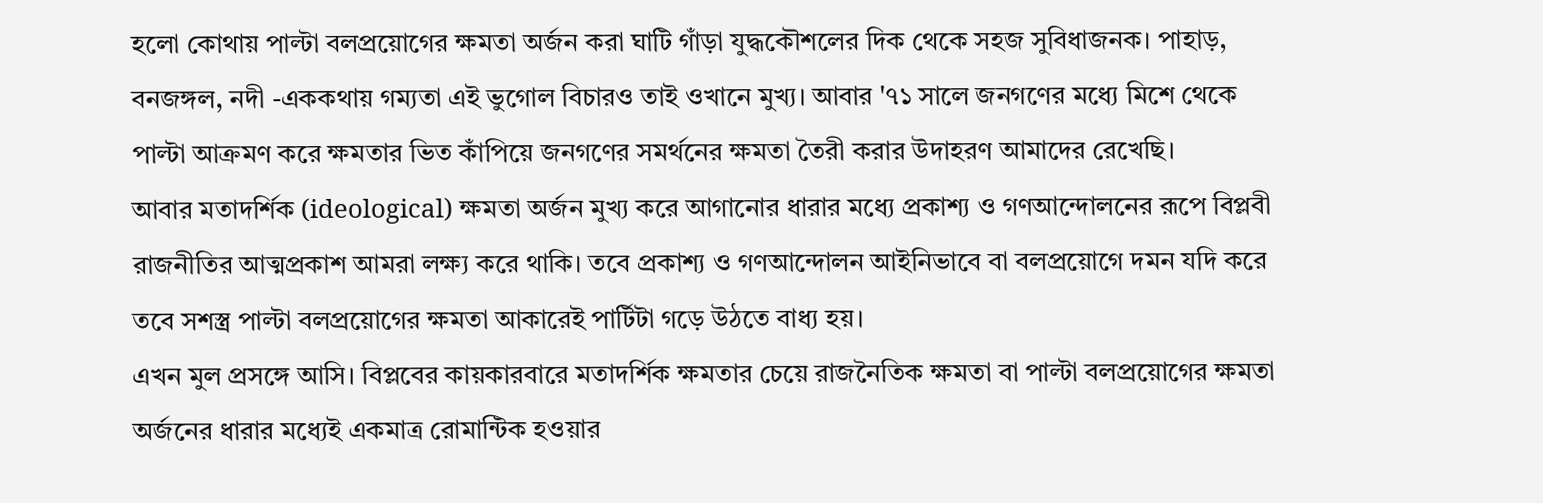হলো কোথায় পাল্টা বলপ্রয়োগের ক্ষমতা অর্জন করা ঘাটি গাঁড়া যুদ্ধকৌশলের দিক থেকে সহজ সুবিধাজনক। পাহাড়, বনজঙ্গল, নদী -এককথায় গম্যতা এই ভুগোল বিচারও তাই ওখানে মুখ্য। আবার '৭১ সালে জনগণের মধ্যে মিশে থেকে পাল্টা আক্রমণ করে ক্ষমতার ভিত কাঁপিয়ে জনগণের সমর্থনের ক্ষমতা তৈরী করার উদাহরণ আমাদের রেখেছি।
আবার মতাদর্শিক (ideological) ক্ষমতা অর্জন মুখ্য করে আগানোর ধারার মধ্যে প্রকাশ্য ও গণআন্দোলনের রূপে বিপ্লবী রাজনীতির আত্মপ্রকাশ আমরা লক্ষ্য করে থাকি। তবে প্রকাশ্য ও গণআন্দোলন আইনিভাবে বা বলপ্রয়োগে দমন যদি করে তবে সশস্ত্র পাল্টা বলপ্রয়োগের ক্ষমতা আকারেই পার্টিটা গড়ে উঠতে বাধ্য হয়।
এখন মুল প্রসঙ্গে আসি। বিপ্লবের কায়কারবারে মতাদর্শিক ক্ষমতার চেয়ে রাজনৈতিক ক্ষমতা বা পাল্টা বলপ্রয়োগের ক্ষমতা অর্জনের ধারার মধ্যেই একমাত্র রোমান্টিক হওয়ার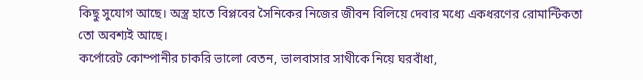কিছু সুযোগ আছে। অস্ত্র হাতে বিপ্লবের সৈনিকের নিজের জীবন বিলিয়ে দেবার মধ্যে একধরণের রোমান্টিকতা তো অবশ্যই আছে।
কর্পোরেট কোম্পানীর চাকরি ভালো বেতন, ভালবাসার সাথীকে নিয়ে ঘরবাঁধা,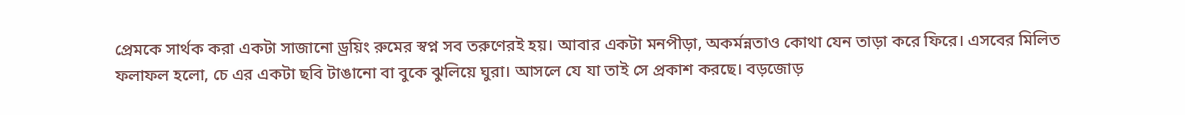প্রেমকে সার্থক করা একটা সাজানো ড্রয়িং রুমের স্বপ্ন সব তরুণেরই হয়। আবার একটা মনপীড়া, অকর্মন্নতাও কোথা যেন তাড়া করে ফিরে। এসবের মিলিত ফলাফল হলো, চে এর একটা ছবি টাঙানো বা বুকে ঝুলিয়ে ঘুরা। আসলে যে যা তাই সে প্রকাশ করছে। বড়জোড়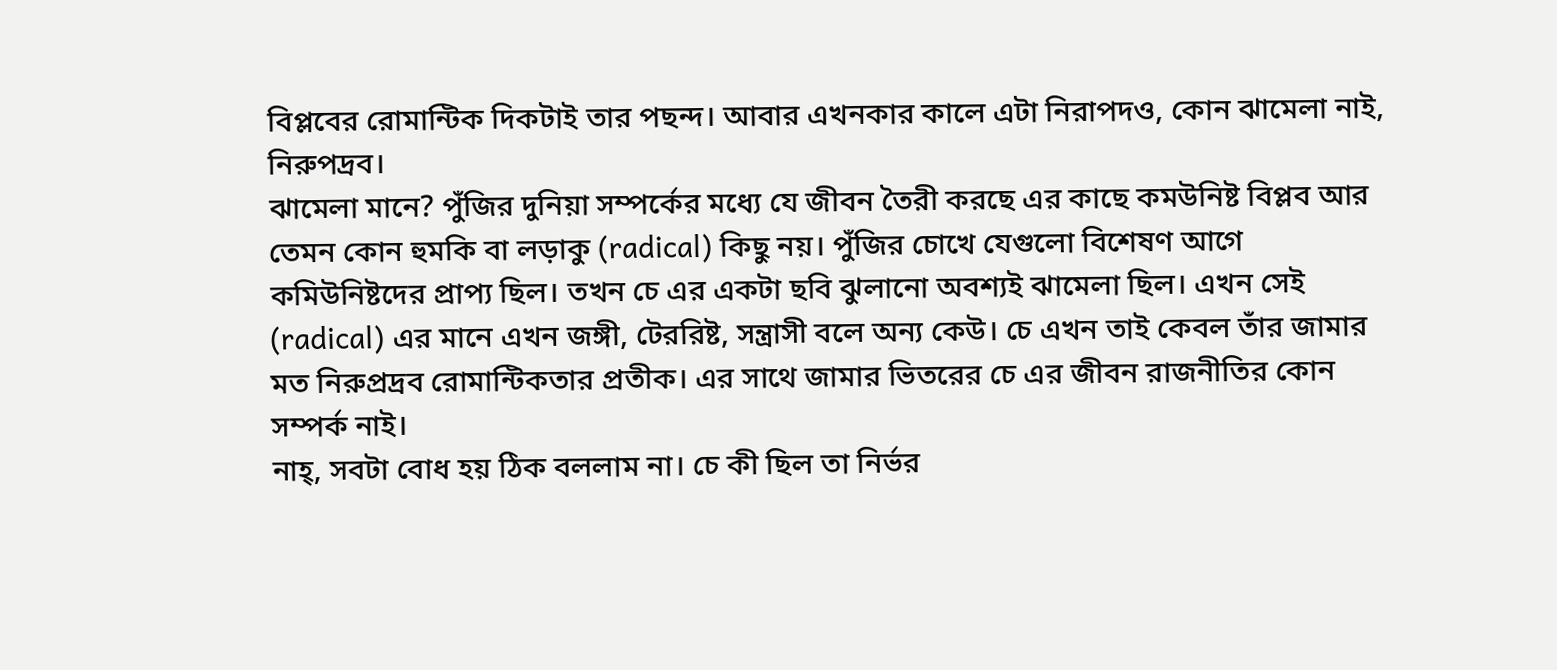বিপ্লবের রোমান্টিক দিকটাই তার পছন্দ। আবার এখনকার কালে এটা নিরাপদও, কোন ঝামেলা নাই, নিরুপদ্রব।
ঝামেলা মানে? পুঁজির দুনিয়া সম্পর্কের মধ্যে যে জীবন তৈরী করছে এর কাছে কমউনিষ্ট বিপ্লব আর তেমন কোন হুমকি বা লড়াকু (radical) কিছু নয়। পুঁজির চোখে যেগুলো বিশেষণ আগে কমিউনিষ্টদের প্রাপ্য ছিল। তখন চে এর একটা ছবি ঝুলানো অবশ্যই ঝামেলা ছিল। এখন সেই (radical) এর মানে এখন জঙ্গী, টেররিষ্ট, সন্ত্রাসী বলে অন্য কেউ। চে এখন তাই কেবল তাঁর জামার মত নিরুপ্রদ্রব রোমান্টিকতার প্রতীক। এর সাথে জামার ভিতরের চে এর জীবন রাজনীতির কোন সম্পর্ক নাই।
নাহ্, সবটা বোধ হয় ঠিক বললাম না। চে কী ছিল তা নির্ভর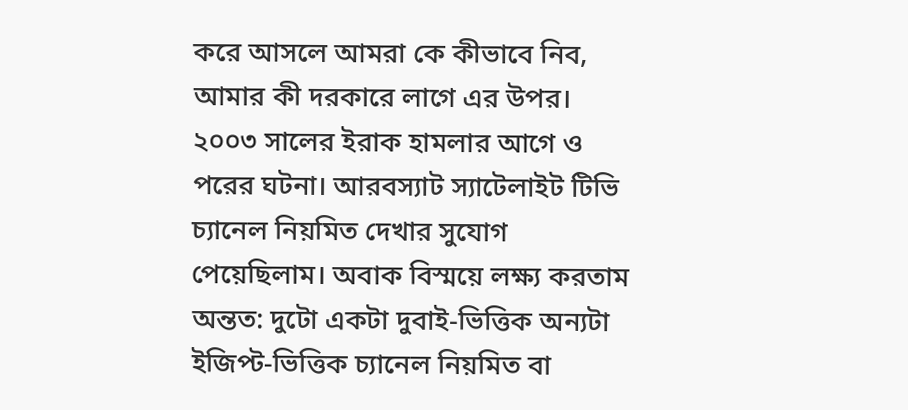করে আসলে আমরা কে কীভাবে নিব, আমার কী দরকারে লাগে এর উপর। ২০০৩ সালের ইরাক হামলার আগে ও পরের ঘটনা। আরবস্যাট স্যাটেলাইট টিভি চ্যানেল নিয়মিত দেখার সুযোগ পেয়েছিলাম। অবাক বিস্ময়ে লক্ষ্য করতাম অন্তত: দুটো একটা দুবাই-ভিত্তিক অন্যটা ইজিপ্ট-ভিত্তিক চ্যানেল নিয়মিত বা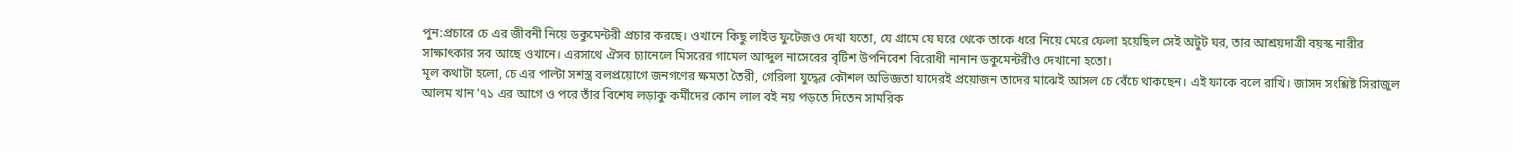পুন:প্রচারে চে এর জীবনী নিয়ে ডকুমেন্টরী প্রচার করছে। ওখানে কিছু লাইভ ফুটেজও দেখা যতো, যে গ্রামে যে ঘরে থেকে তাকে ধরে নিয়ে মেরে ফেলা হয়েছিল সেই অটুট ঘর, তার আশ্রয়দাত্রী বয়স্ক নারীর সাক্ষাৎকার সব আছে ওখানে। এরসাথে ঐসব চ্যানেলে মিসরের গামেল আব্দুল নাসেরের বৃটিশ উপনিবেশ বিরোধী নানান ডকুমেন্টরীও দেখানো হতো।
মূল কথাটা হলো, চে এর পাল্টা সশস্ত্র বলপ্রয়োগে জনগণের ক্ষমতা তৈরী, গেরিলা যুদ্ধের কৌশল অভিজ্ঞতা যাদেরই প্রয়োজন তাদের মাঝেই আসল চে বেঁচে থাকছেন। এই ফাকে বলে রাখি। জাসদ সংশ্লিষ্ট সিরাজুল আলম খান '৭১ এর আগে ও পরে তাঁর বিশেষ লড়াকু কর্মীদের কোন লাল বই নয় পড়তে দিতেন সামরিক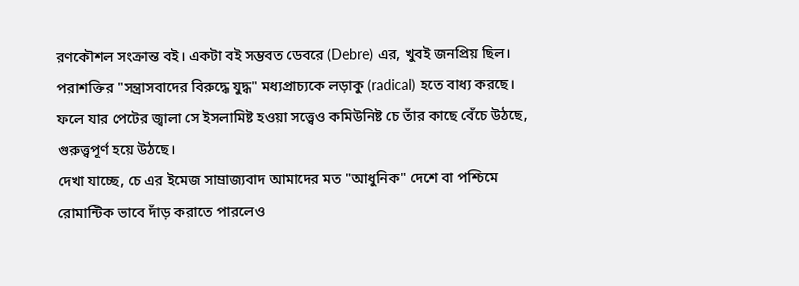রণকৌশল সংক্রান্ত বই। একটা বই সম্ভবত ডেবরে (Debre) এর, খুবই জনপ্রিয় ছিল।
পরাশক্তির "সন্ত্রাসবাদের বিরুদ্ধে যুদ্ধ" মধ্যপ্রাচ্যকে লড়াকু (radical) হতে বাধ্য করছে। ফলে যার পেটের জ্বালা সে ইসলামিষ্ট হওয়া সত্ত্বেও কমিউনিষ্ট চে তাঁর কাছে বেঁচে উঠছে, গুরুত্ত্বপূর্ণ হয়ে উঠছে।
দেখা যাচ্ছে, চে এর ইমেজ সাম্রাজ্যবাদ আমাদের মত "আধুনিক" দেশে বা পশ্চিমে রোমান্টিক ভাবে দাঁড় করাতে পারলেও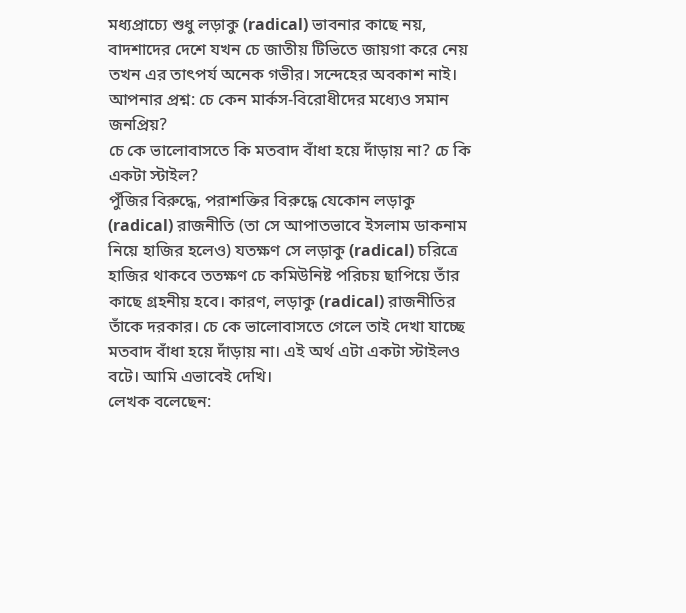মধ্যপ্রাচ্যে শুধু লড়াকু (radical) ভাবনার কাছে নয়, বাদশাদের দেশে যখন চে জাতীয় টিভিতে জায়গা করে নেয় তখন এর তাৎপর্য অনেক গভীর। সন্দেহের অবকাশ নাই।
আপনার প্রশ্ন: চে কেন মার্কস-বিরোধীদের মধ্যেও সমান জনপ্রিয়?
চে কে ভালোবাসতে কি মতবাদ বাঁধা হয়ে দাঁড়ায় না? চে কি একটা স্টাইল?
পুঁজির বিরুদ্ধে, পরাশক্তির বিরুদ্ধে যেকোন লড়াকু (radical) রাজনীতি (তা সে আপাতভাবে ইসলাম ডাকনাম নিয়ে হাজির হলেও) যতক্ষণ সে লড়াকু (radical) চরিত্রে হাজির থাকবে ততক্ষণ চে কমিউনিষ্ট পরিচয় ছাপিয়ে তাঁর কাছে গ্রহনীয় হবে। কারণ, লড়াকু (radical) রাজনীতির তাঁকে দরকার। চে কে ভালোবাসতে গেলে তাই দেখা যাচ্ছে মতবাদ বাঁধা হয়ে দাঁড়ায় না। এই অর্থ এটা একটা স্টাইলও বটে। আমি এভাবেই দেখি।
লেখক বলেছেন: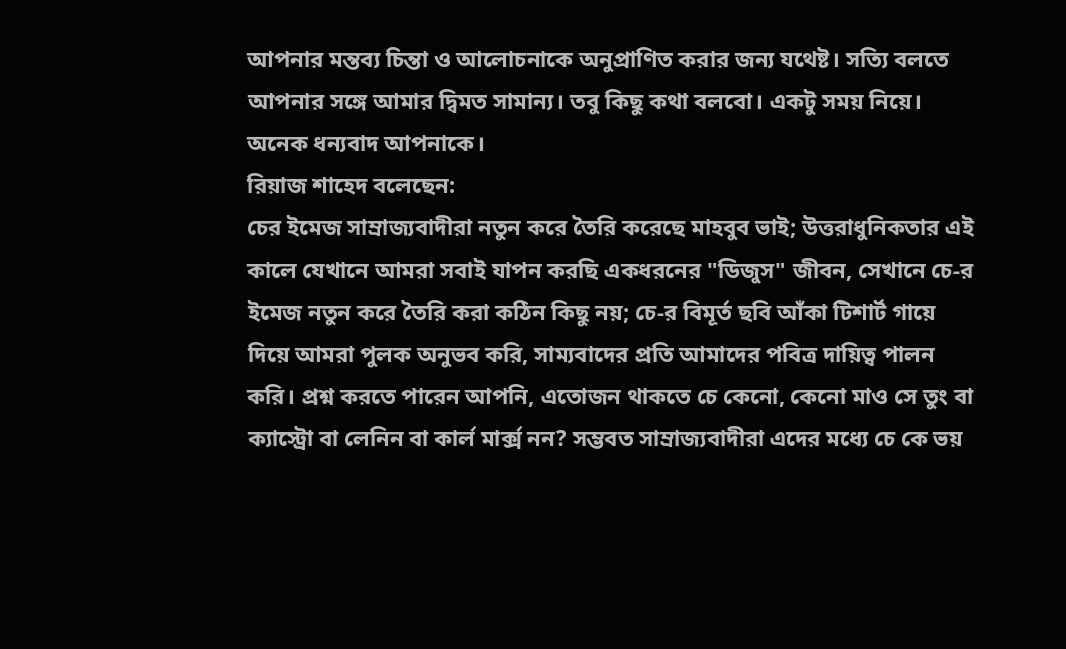আপনার মন্তব্য চিন্তা ও আলোচনাকে অনুপ্রাণিত করার জন্য যথেষ্ট। সত্যি বলতে আপনার সঙ্গে আমার দ্বিমত সামান্য। তবু কিছু কথা বলবো। একটু সময় নিয়ে।
অনেক ধন্যবাদ আপনাকে।
রিয়াজ শাহেদ বলেছেন:
চের ইমেজ সাম্রাজ্যবাদীরা নতুন করে তৈরি করেছে মাহবুব ভাই; উত্তরাধুনিকতার এই কালে যেখানে আমরা সবাই যাপন করছি একধরনের "ডিজুস" জীবন, সেখানে চে-র ইমেজ নতুন করে তৈরি করা কঠিন কিছু নয়; চে-র বিমূর্ত ছবি আঁকা টিশার্ট গায়ে দিয়ে আমরা পুলক অনুভব করি, সাম্যবাদের প্রতি আমাদের পবিত্র দায়িত্ব পালন করি। প্রশ্ন করতে পারেন আপনি, এতোজন থাকতে চে কেনো, কেনো মাও সে তুং বা ক্যাস্ট্রো বা লেনিন বা কার্ল মার্ক্স নন? সম্ভবত সাম্রাজ্যবাদীরা এদের মধ্যে চে কে ভয়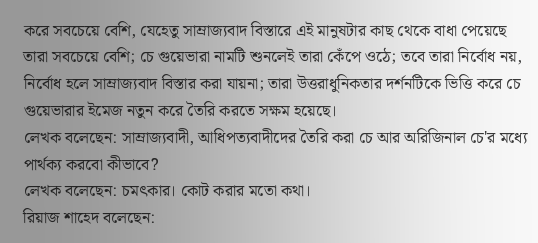করে সবচেয়ে বেশি, যেহেতু সাম্রাজ্যবাদ বিস্তারে এই মানুষটার কাছ থেকে বাধা পেয়েছে তারা সবচেয়ে বেশি; চে গুয়েভারা নামটি শুনলেই তারা কেঁপে ওঠে; তবে তারা নির্বোধ নয়, নির্বোধ হলে সাম্রাজ্যবাদ বিস্তার করা যায়না; তারা উত্তরাধুনিকতার দর্শনটিকে ভিত্তি করে চে গুয়েভারার ইমেজ নতুন করে তৈরি করতে সক্ষম হয়েছে।
লেখক বলেছেন: সাম্রাজ্যবাদী, আধিপত্যবাদীদের তৈরি করা চে আর অরিজিনাল চে'র মধ্যে পার্থক্য করবো কীভাবে?
লেখক বলেছেন: চমৎকার। কোট করার মতো কথা।
রিয়াজ শাহেদ বলেছেন: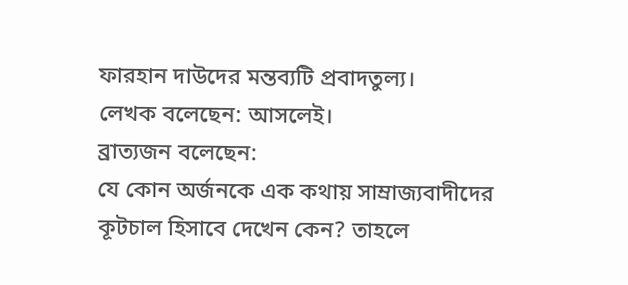ফারহান দাউদের মন্তব্যটি প্রবাদতুল্য।
লেখক বলেছেন: আসলেই।
ব্রাত্যজন বলেছেন:
যে কোন অর্জনকে এক কথায় সাম্রাজ্যবাদীদের কূটচাল হিসাবে দেখেন কেন? তাহলে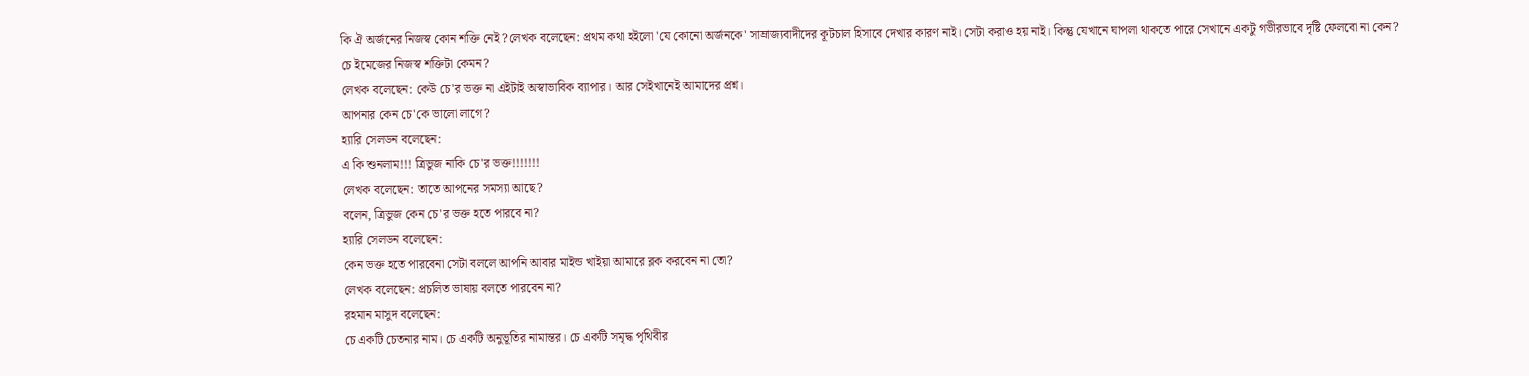কি ঐ অর্জনের নিজস্ব কোন শক্তি নেই ?লেখক বলেছেন: প্রথম কথা হইলো 'যে কোনো অর্জনকে' সাম্রাজ্যবাদীদের কূটচাল হিসাবে দেখার কারণ নাই। সেটা করাও হয় নাই। কিন্তু যেখানে ঘাপলা থাকতে পারে সেখানে একটু গভীরভাবে দৃষ্টি ফেলবো না কেন?
চে ইমেজের নিজস্ব শক্তিটা কেমন?
লেখক বলেছেন: কেউ চে'র ভক্ত না এইটাই অস্বাভাবিক ব্যাপার। আর সেইখানেই আমাদের প্রশ্ন।
আপনার কেন চে'কে ভালো লাগে?
হ্যারি সেলডন বলেছেন:
এ কি শুনলাম!!! ত্রিভুজ নাকি চে'র ভক্ত!!!!!!!
লেখক বলেছেন: তাতে আপনের সমস্যা আছে?
বলেন, ত্রিভুজ কেন চে'র ভক্ত হতে পারবে না?
হ্যারি সেলডন বলেছেন:
কেন ভক্ত হতে পারবেনা সেটা বললে আপনি আবার মাইন্ড খাইয়া আমারে ব্লক করবেন না তো?
লেখক বলেছেন: প্রচলিত ভাষায় বলতে পারবেন না?
রহমান মাসুদ বলেছেন:
চে একটি চেতনার নাম। চে একটি অনুভূতির নামান্তর। চে একটি সমৃদ্ধ পৃথিবীর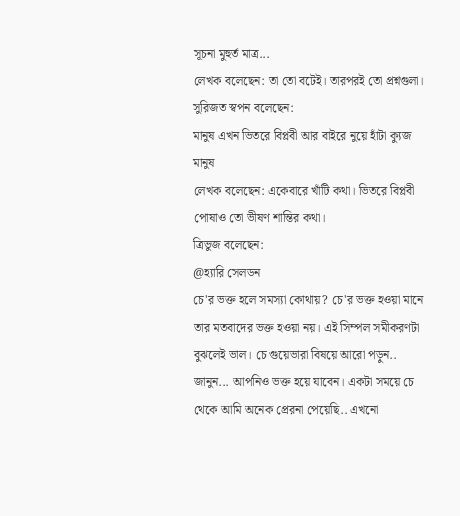সূচনা মুহুর্ত মাত্র...
লেখক বলেছেন: তা তো বটেই। তারপরই তো প্রশ্নগুলা।
সুরিজত স্বপন বলেছেন:
মানুষ এখন ভিতরে বিপ্লবী আর বাইরে নুয়ে হাঁটা ক্যুজ মানুষ
লেখক বলেছেন: একেবারে খাঁটি কথা। ভিতরে বিপ্লবী পোষাও তো ভীষণ শান্তির কথা।
ত্রিভুজ বলেছেন:
@হ্যারি সেলডন
চে'র ভক্ত হলে সমস্যা কোথায়? চে'র ভক্ত হওয়া মানে তার মতবাদের ভক্ত হওয়া নয়। এই সিম্পল সমীকরণটা বুঝলেই ভাল। চে গুয়েভারা বিষয়ে আরো পড়ুন.. জানুন... আপনিও ভক্ত হয়ে যাবেন। একটা সময়ে চে থেকে আমি অনেক প্রেরনা পেয়েছি.. এখনো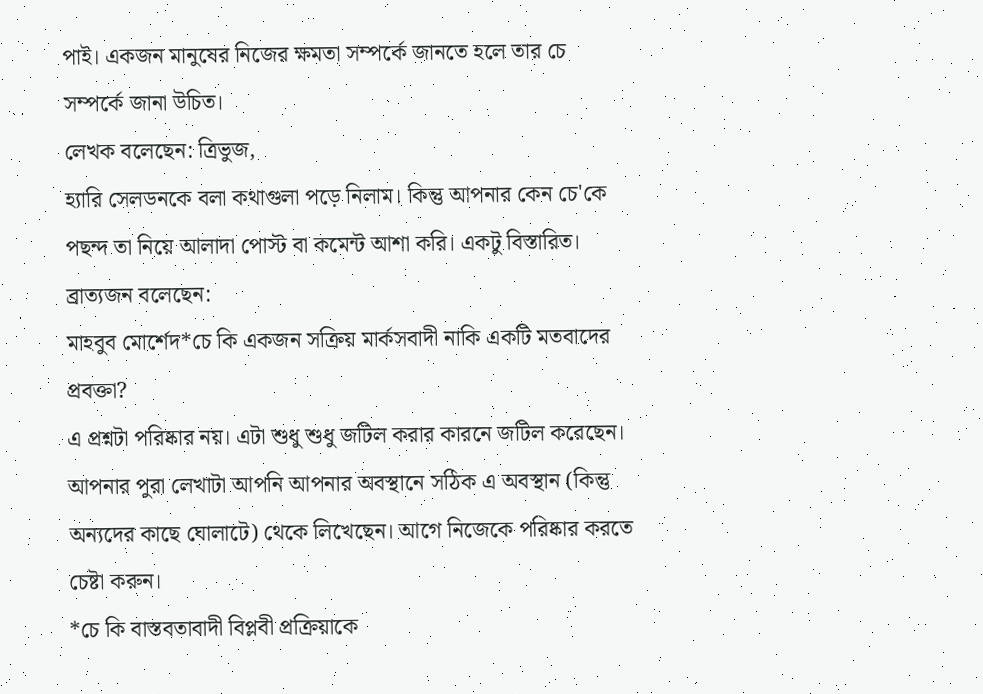পাই। একজন মানুষের নিজের ক্ষমতা সম্পর্কে জানতে হলে তার চে সম্পর্কে জানা উচিত।
লেখক বলেছেন: ত্রিভুজ,
হ্যারি সেলডনকে বলা কথাগুলা পড়ে নিলাম। কিন্তু আপনার কেন চে'কে পছন্দ তা নিয়ে আলাদা পোস্ট বা কমেন্ট আশা করি। একটু বিস্তারিত।
ব্রাত্যজন বলেছেন:
মাহবুব মোর্শেদ*চে কি একজন সক্রিয় মার্কসবাদী নাকি একটি মতবাদের প্রবক্তা?
এ প্রশ্নটা পরিষ্কার নয়। এটা শুধু শুধু জটিল করার কারনে জটিল করেছেন। আপনার পুরা লেখাটা আপনি আপনার অবস্থানে সঠিক এ অবস্থান (কিন্তু অন্যদের কাছে ঘোলাটে) থেকে লিখেছেন। আগে নিজেকে পরিষ্কার করতে চেষ্টা করুন।
*চে কি বাস্তবতাবাদী বিপ্লবী প্রক্রিয়াকে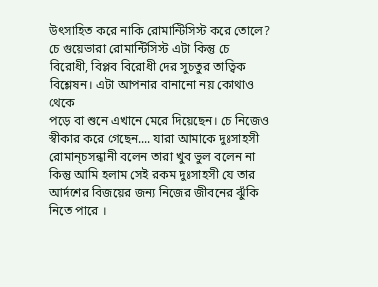উৎসাহিত করে নাকি রোমান্টিসিস্ট করে তোলে?
চে গুয়েভারা রোমান্টিসিস্ট এটা কিন্তু চে বিরোধী, বিপ্লব বিরোধী দের সুচতুর তাত্বিক বিশ্লেষন। এটা আপনার বানানো নয় কোথাও থেকে
পড়ে বা শুনে এখানে মেরে দিয়েছেন। চে নিজেও স্বীকার করে গেছেন.... যারা আমাকে দুঃসাহসী রোমান্চসন্ধানী বলেন তারা খুব ভুল বলেন না কিন্তু আমি হলাম সেই রকম দুঃসাহসী যে তার আর্দশের বিজয়ের জন্য নিজের জীবনের ঝুঁকি নিতে পারে ।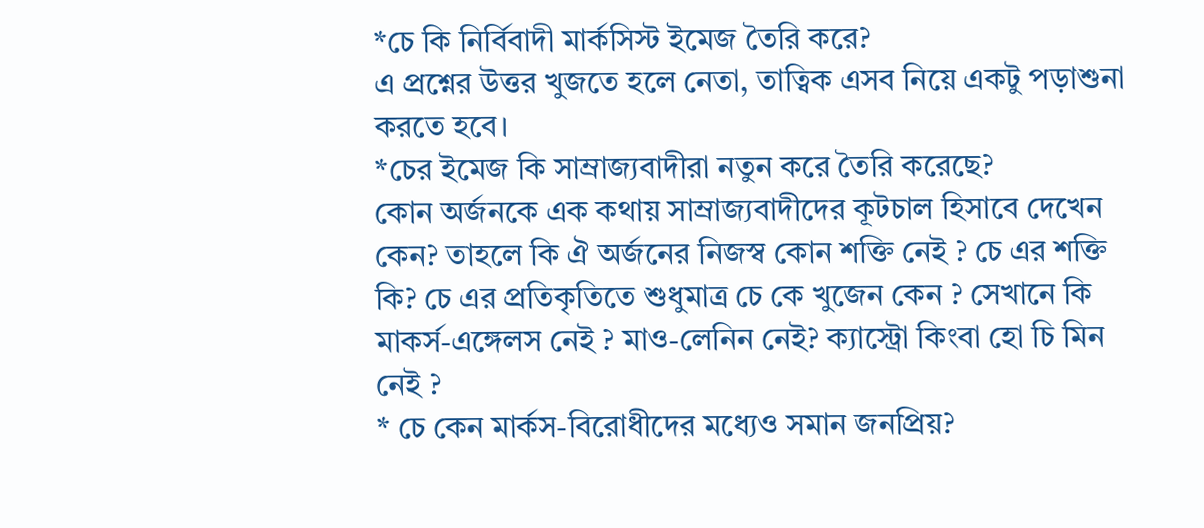*চে কি নির্বিবাদী মার্কসিস্ট ইমেজ তৈরি করে?
এ প্রশ্নের উত্তর খুজতে হলে নেতা, তাত্বিক এসব নিয়ে একটু পড়াশুনা করতে হবে।
*চের ইমেজ কি সাম্রাজ্যবাদীরা নতুন করে তৈরি করেছে?
কোন অর্জনকে এক কথায় সাম্রাজ্যবাদীদের কূটচাল হিসাবে দেখেন কেন? তাহলে কি ঐ অর্জনের নিজস্ব কোন শক্তি নেই ? চে এর শক্তি কি? চে এর প্রতিকৃতিতে শুধুমাত্র চে কে খুজেন কেন ? সেখানে কি মাকর্স-এঙ্গেলস নেই ? মাও-লেনিন নেই? ক্যাস্ট্রো কিংবা হো চি মিন নেই ?
* চে কেন মার্কস-বিরোধীদের মধ্যেও সমান জনপ্রিয়?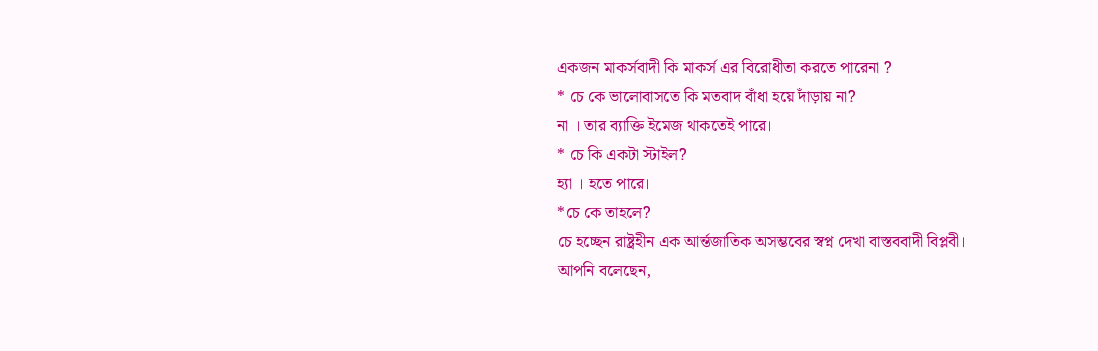একজন মাকর্সবাদী কি মাকর্স এর বিরোধীতা করতে পারেনা ?
* চে কে ভালোবাসতে কি মতবাদ বাঁধা হয়ে দাঁড়ায় না?
না । তার ব্যাক্তি ইমেজ থাকতেই পারে।
* চে কি একটা স্টাইল?
হ্যা । হতে পারে।
*চে কে তাহলে?
চে হচ্ছেন রাষ্ট্রহীন এক আর্ন্তজাতিক অসম্ভবের স্বপ্ন দেখা বাস্তববাদী বিপ্লবী।
আপনি বলেছেন,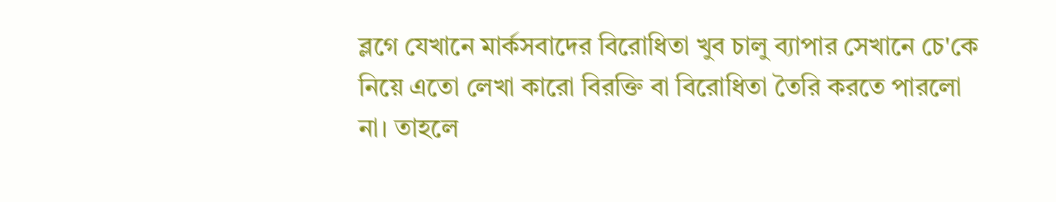ব্লগে যেখানে মার্কসবাদের বিরোধিতা খুব চালু ব্যাপার সেখানে চে'কে নিয়ে এতো লেখা কারো বিরক্তি বা বিরোধিতা তৈরি করতে পারলো না। তাহলে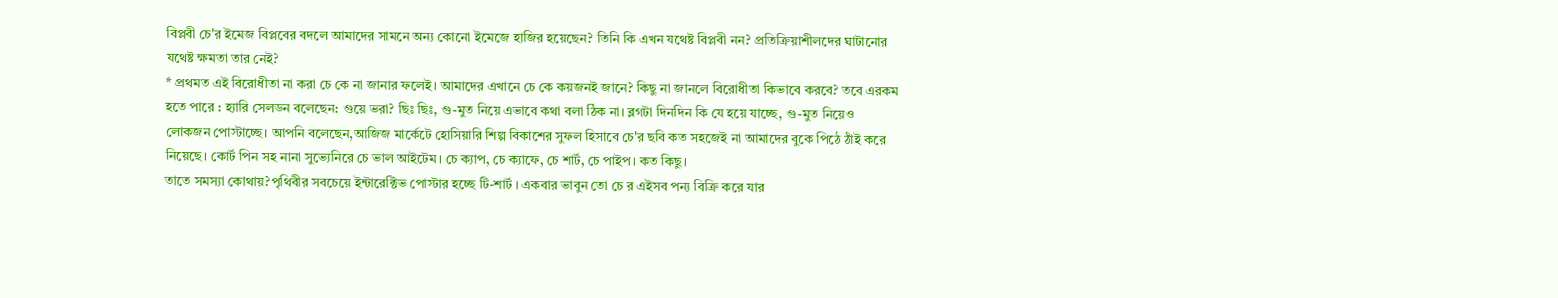বিপ্লবী চে'র ইমেজ বিপ্লবের বদলে আমাদের সামনে অন্য কোনো ইমেজে হাজির হয়েছেন? তিনি কি এখন যথেষ্ট বিপ্লবী নন? প্রতিক্রিয়াশীলদের ঘাটানোর যথেষ্ট ক্ষমতা তার নেই?
* প্রথমত এই বিরোধীতা না করা চে কে না জানার ফলেই। আমাদের এখানে চে কে কয়জনই জানে? কিছু না জানলে বিরোধীতা কিভাবে করবে? তবে এরকম হতে পারে : হ্যারি সেলডন বলেছেন: গুয়ে ভরা? ছিঃ ছিঃ, গু-মুত নিয়ে এভাবে কথা বলা ঠিক না। ব্লগটা দিনদিন কি যে হয়ে যাচ্ছে, গু-মুত নিয়েও লোকজন পোস্টাচ্ছে। আপনি বলেছেন,আজিজ মার্কেটে হোসিয়ারি শিল্প বিকাশের সুফল হিসাবে চে'র ছবি কত সহজেই না আমাদের বুকে পিঠে ঠাঁই করে নিয়েছে। কোর্ট পিন সহ নানা সুভ্যেনিরে চে ভাল আইটেম। চে ক্যাপ, চে ক্যাফে, চে শার্ট, চে পাইপ। কত কিছু।
তাতে সমস্যা কোথায়?পৃথিবীর সবচেয়ে ইন্টারেক্টিভ পোস্টার হচ্ছে টি-শার্ট । একবার ভাবুন তো চে র এইসব পন্য বিক্রি করে যার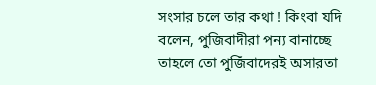সংসার চলে তার কথা ! কিংবা যদি বলেন, পুজিবাদীরা পন্য বানাচ্ছে তাহলে তো পুজিঁবাদেরই অসারতা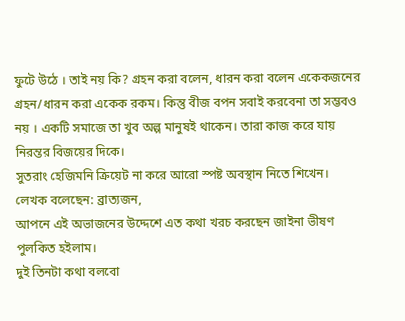ফুটে উঠে । তাই নয় কি? গ্রহন করা বলেন, ধারন করা বলেন একেকজনের গ্রহন/ধারন করা একেক রকম। কিন্তু বীজ বপন সবাই করবেনা তা সম্ভবও নয় । একটি সমাজে তা খুব অল্প মানুষই থাকেন। তারা কাজ করে যায় নিরন্তর বিজয়ের দিকে।
সুতরাং হেজিমনি ক্রিয়েট না করে আরো স্পষ্ট অবস্থান নিতে শিখেন।
লেখক বলেছেন: ব্রাত্যজন,
আপনে এই অভাজনের উদ্দেশে এত কথা খরচ করছেন জাইনা ভীষণ পুলকিত হইলাম।
দুই তিনটা কথা বলবো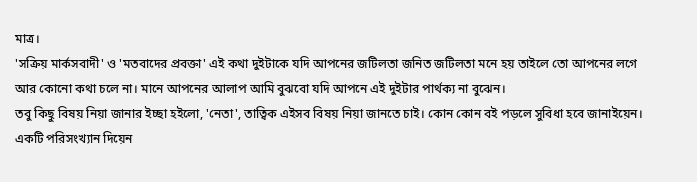মাত্র।
'সক্রিয় মার্কসবাদী' ও 'মতবাদের প্রবক্তা' এই কথা দুইটাকে যদি আপনের জটিলতা জনিত জটিলতা মনে হয় তাইলে তো আপনের লগে আর কোনো কথা চলে না। মানে আপনের আলাপ আমি বুঝবো যদি আপনে এই দুইটার পার্থক্য না বুঝেন।
তবু কিছু বিষয় নিয়া জানার ইচ্ছা হইলো, 'নেতা', তাত্বিক এইসব বিষয় নিয়া জানতে চাই। কোন কোন বই পড়লে সুবিধা হবে জানাইয়েন।
একটি পরিসংখ্যান দিয়েন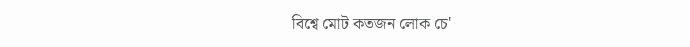বিশ্বে মোট কতজন লোক চে'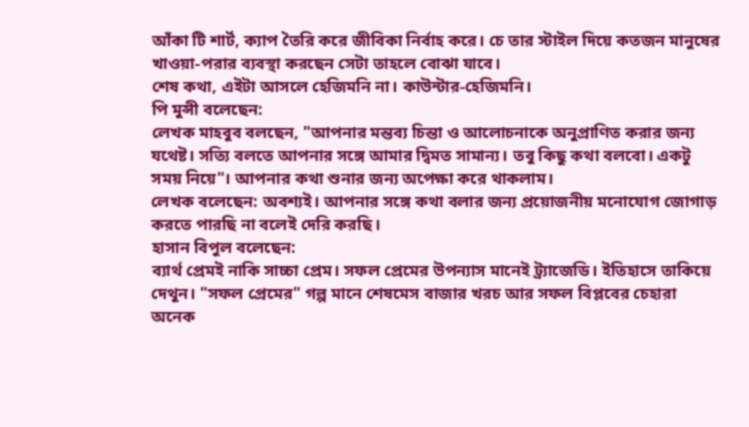আঁকা টি শার্ট, ক্যাপ তৈরি করে জীবিকা নির্বাহ করে। চে তার স্টাইল দিয়ে কতজন মানুষের খাওয়া-পরার ব্যবস্থা করছেন সেটা তাহলে বোঝা যাবে।
শেষ কথা, এইটা আসলে হেজিমনি না। কাউন্টার-হেজিমনি।
পি মুন্সী বলেছেন:
লেখক মাহবুব বলছেন, "আপনার মন্তব্য চিন্তা ও আলোচনাকে অনুপ্রাণিত করার জন্য যথেষ্ট। সত্যি বলতে আপনার সঙ্গে আমার দ্বিমত সামান্য। তবু কিছু কথা বলবো। একটু সময় নিয়ে"। আপনার কথা শুনার জন্য অপেক্ষা করে থাকলাম।
লেখক বলেছেন: অবশ্যই। আপনার সঙ্গে কথা বলার জন্য প্রয়োজনীয় মনোযোগ জোগাড় করতে পারছি না বলেই দেরি করছি।
হাসান বিপুল বলেছেন:
ব্যার্থ প্রেমই নাকি সাচ্চা প্রেম। সফল প্রেমের উপন্যাস মানেই ট্র্যাজেডি। ইতিহাসে তাকিয়ে দেথুন। "সফল প্রেমের" গল্প মানে শেষমেস বাজার খরচ আর সফল বিপ্লবের চেহারা অনেক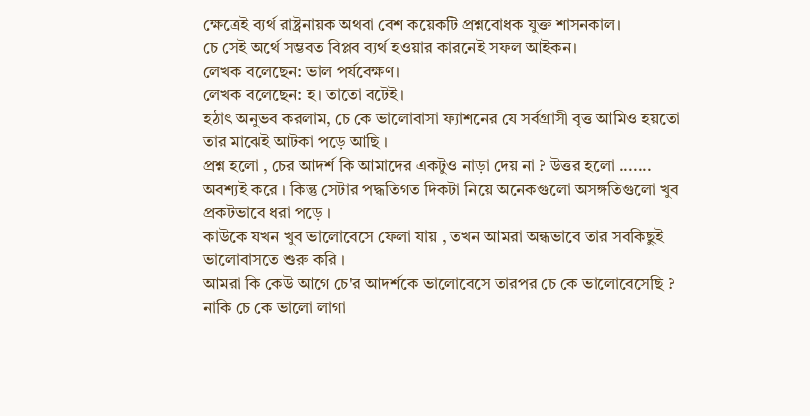ক্ষেত্রেই ব্যর্থ রাষ্ট্রনায়ক অথবা বেশ কয়েকটি প্রশ্নবোধক যুক্ত শাসনকাল।
চে সেই অর্থে সম্ভবত বিপ্লব ব্যর্থ হওয়ার কারনেই সফল আইকন।
লেখক বলেছেন: ভাল পর্যবেক্ষণ।
লেখক বলেছেন: হ। তাতো বটেই।
হঠাৎ অনুভব করলাম, চে কে ভালোবাসা ফ্যাশনের যে সর্বগ্রাসী বৃত্ত আমিও হয়তো তার মাঝেই আটকা পড়ে আছি ।
প্রশ্ন হলো , চের আদর্শ কি আমাদের একটুও নাড়া দেয় না ? উত্তর হলো ....... অবশ্যই করে । কিন্তু সেটার পদ্ধতিগত দিকটা নিয়ে অনেকগুলো অসঙ্গতিগুলো খুব প্রকটভাবে ধরা পড়ে ।
কাউকে যখন খুব ভালোবেসে ফেলা যায় , তখন আমরা অন্ধভাবে তার সবকিছুই ভালোবাসতে শুরু করি ।
আমরা কি কেউ আগে চে'র আদর্শকে ভালোবেসে তারপর চে কে ভালোবেসেছি ?
নাকি চে কে ভালো লাগা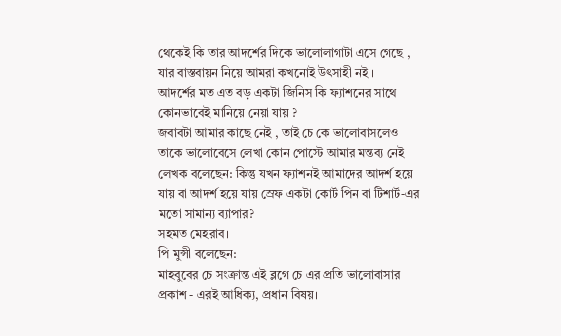থেকেই কি তার আদর্শের দিকে ভালোলাগাটা এসে গেছে , যার বাস্তবায়ন নিয়ে আমরা কখনোই উৎসাহী নই ।
আদর্শের মত এত বড় একটা জিনিস কি ফ্যাশনের সাথে কোনভাবেই মানিয়ে নেয়া যায় ?
জবাবটা আমার কাছে নেই , তাই চে কে ভালোবাসলেও তাকে ভালোবেসে লেখা কোন পোস্টে আমার মন্তব্য নেই
লেখক বলেছেন: কিন্তু যখন ফ্যাশনই আমাদের আদর্শ হয়ে যায় বা আদর্শ হয়ে যায় স্রেফ একটা কোর্ট পিন বা টিশার্ট-এর মতো সামান্য ব্যাপার?
সহমত মেহরাব।
পি মুন্সী বলেছেন:
মাহবুবের চে সংক্রান্ত এই ব্লগে চে এর প্রতি ভালোবাসার প্রকাশ - এরই আধিক্য, প্রধান বিষয়।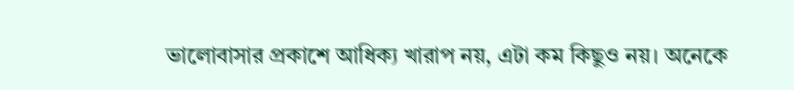ভালোবাসার প্রকাশে আধিক্য খারাপ নয়, এটা কম কিছুও নয়। অনেকে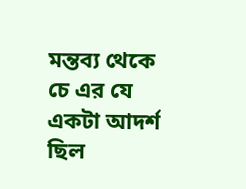মন্তব্য থেকে চে এর যে একটা আদর্শ ছিল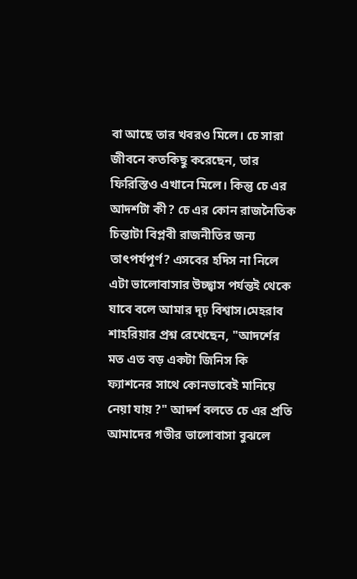বা আছে তার খবরও মিলে। চে সারা জীবনে কতকিছু করেছেন, তার ফিরিস্তিও এখানে মিলে। কিন্তু চে এর আদর্শটা কী? চে এর কোন রাজনৈতিক চিন্তাটা বিপ্লবী রাজনীতির জন্য তাৎপর্যপূর্ণ? এসবের হদিস না নিলে এটা ভালোবাসার উচ্ছ্বাস পর্যন্তই থেকে যাবে বলে আমার দৃঢ় বিশ্বাস।মেহরাব শাহরিয়ার প্রশ্ন রেখেছেন, "আদর্শের মত এত বড় একটা জিনিস কি ফ্যাশনের সাথে কোনভাবেই মানিয়ে নেয়া যায় ?" আদর্শ বলতে চে এর প্রতি আমাদের গভীর ভালোবাসা বুঝলে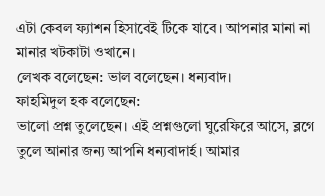এটা কেবল ফ্যাশন হিসাবেই টিকে যাবে। আপনার মানা না মানার খটকাটা ওখানে।
লেখক বলেছেন: ভাল বলেছেন। ধন্যবাদ।
ফাহমিদুল হক বলেছেন:
ভালো প্রশ্ন তুলেছেন। এই প্রশ্নগুলো ঘুরেফিরে আসে, ব্লগে তুলে আনার জন্য আপনি ধন্যবাদার্হ। আমার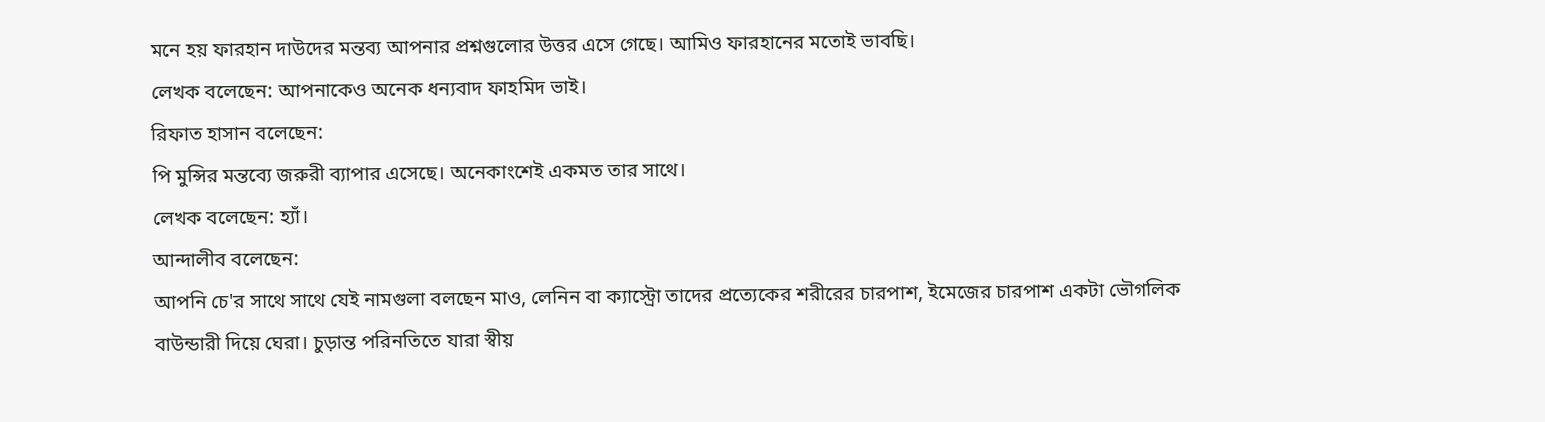মনে হয় ফারহান দাউদের মন্তব্য আপনার প্রশ্নগুলোর উত্তর এসে গেছে। আমিও ফারহানের মতোই ভাবছি।
লেখক বলেছেন: আপনাকেও অনেক ধন্যবাদ ফাহমিদ ভাই।
রিফাত হাসান বলেছেন:
পি মুন্সির মন্তব্যে জরুরী ব্যাপার এসেছে। অনেকাংশেই একমত তার সাথে।
লেখক বলেছেন: হ্যাঁ।
আন্দালীব বলেছেন:
আপনি চে'র সাথে সাথে যেই নামগুলা বলছেন মাও, লেনিন বা ক্যাস্ট্রো তাদের প্রত্যেকের শরীরের চারপাশ, ইমেজের চারপাশ একটা ভৌগলিক বাউন্ডারী দিয়ে ঘেরা। চুড়ান্ত পরিনতিতে যারা স্বীয়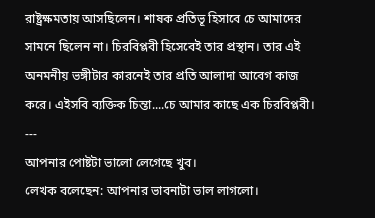রাষ্ট্রক্ষমতায় আসছিলেন। শাষক প্রতিভূ হিসাবে চে আমাদের সামনে ছিলেন না। চিরবিপ্লবী হিসেবেই তার প্রস্থান। তার এই অনমনীয় ভঙ্গীটার কারনেই তার প্রতি আলাদা আবেগ কাজ করে। এইসবি ব্যক্তিক চিন্তা....চে আমার কাছে এক চিরবিপ্লবী।
---
আপনার পোষ্টটা ভালো লেগেছে খুব।
লেখক বলেছেন: আপনার ভাবনাটা ভাল লাগলো।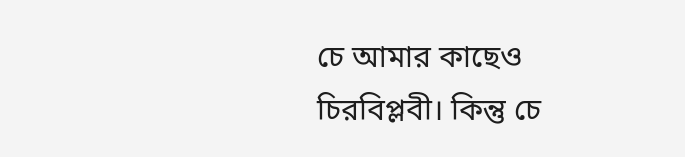চে আমার কাছেও চিরবিপ্লবী। কিন্তু চে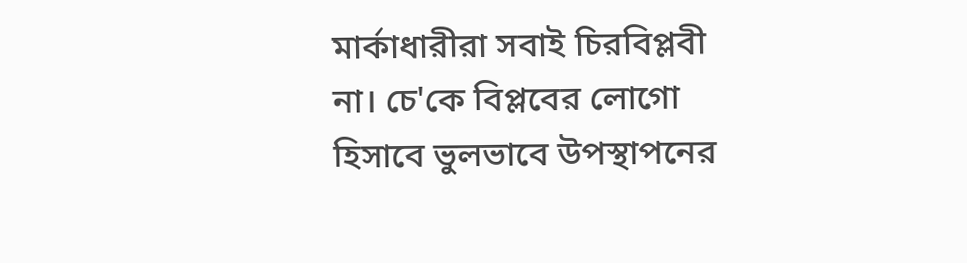মার্কাধারীরা সবাই চিরবিপ্লবী না। চে'কে বিপ্লবের লোগো হিসাবে ভুলভাবে উপস্থাপনের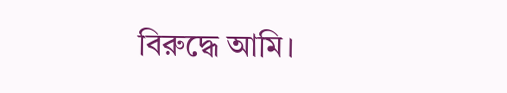বিরুদ্ধে আমি।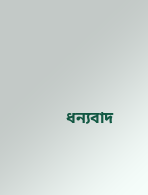ধন্যবাদ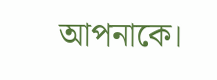আপনাকে।